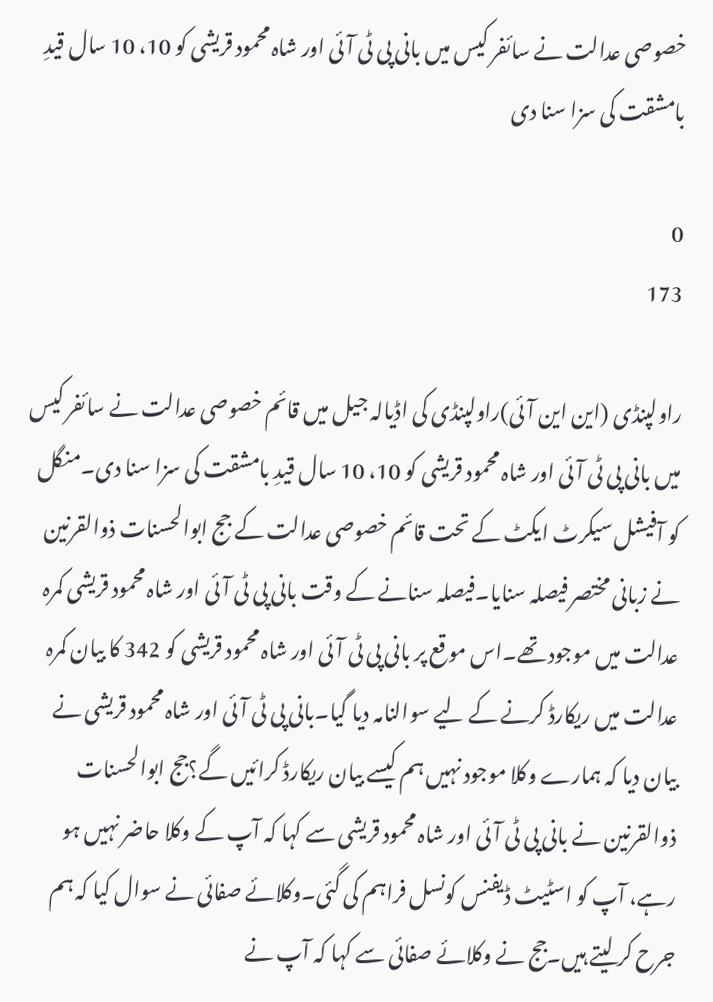خصوصی عدالت نے سائفر کیس میں بانی پی ٹی آئی اور شاہ محمود قریشی کو 10، 10 سال قیدِ بامشقت کی سزا سنا دی

0
173

راولپنڈی (این این آئی)راولپنڈی کی اڈیالہ جیل میں قائم خصوصی عدالت نے سائفر کیس میں بانی پی ٹی آئی اور شاہ محمود قریشی کو 10، 10 سال قیدِ بامشقت کی سزا سنا دی۔منگل کو آفیشل سیکرٹ ایکٹ کے تحت قائم خصوصی عدالت کے جج ابوالحسنات ذوالقرنین نے زبانی مختصر فیصلہ سنایا۔فیصلہ سنانے کے وقت بانی پی ٹی آئی اور شاہ محمود قریشی کمرہ عدالت میں موجود تھے۔اس موقع پر بانی پی ٹی آئی اور شاہ محمود قریشی کو 342 کا بیان کمرہ عدالت میں ریکارڈ کرنے کے لیے سوالنامہ دیا گیا۔بانی پی ٹی آئی اور شاہ محمود قریشی نے بیان دیا کہ ہمارے وکلا موجود نہیں ہم کیسے بیان ریکارڈ کرائیں گے؟جج ابوالحسنات ذوالقرنین نے بانی پی ٹی آئی اور شاہ محمود قریشی سے کہا کہ آپ کے وکلا حاضر نہیں ہو رہے، آپ کو اسٹیٹ ڈیفنس کونسل فراہم کی گئی۔وکلائے صفائی نے سوال کیا کہ ہم جرح کر لیتے ہیں۔جج نے وکلائے صفائی سے کہا کہ آپ نے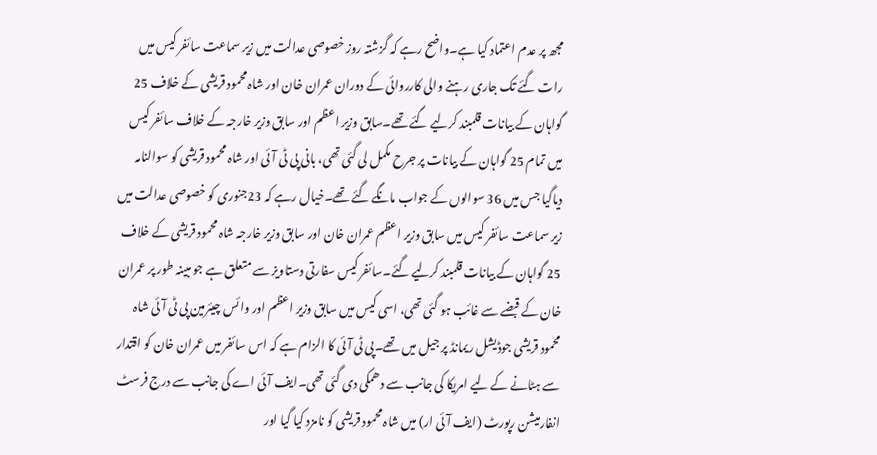مجھ پر عدم اعتماد کیا ہے۔واضح رہے کہ گزشتہ روز خصوصی عدالت میں زیر سماعت سائفر کیس میں رات گئے تک جاری رہنے والی کارروائی کے دوران عمران خان اور شاہ محمود قریشی کے خلاف 25 گواہان کے بیانات قلمبند کرلیے گئے تھے۔سابق وزیر اعظم اور سابق وزیر خارجہ کے خلاف سائفر کیس میں تمام 25 گواہان کے بیانات پر جرح مکمل لی گئی تھی، بانی پی ٹی آئی اور شاہ محمود قریشی کو سوالنامہ دیاگیا جس میں 36 سوالوں کے جواب مانگے گئے تھے۔خیال رہے کہ 23جنوری کو خصوصی عدالت میں زیر سماعت سائفر کیس میں سابق وزیر اعظم عمران خان اور سابق وزیر خارجہ شاہ محمود قریشی کے خلاف 25 گواہان کے بیانات قلمبند کرلیے گئے۔سائفر کیس سفارتی دستاویز سے متعلق ہے جو مبینہ طور پر عمران خان کے قبضے سے غائب ہو گئی تھی، اسی کیس میں سابق وزیر اعظم اور وائس چیئرمین پی ٹی آئی شاہ محمود قریشی جوڈیشل ریمانڈ پر جیل میں تھے۔پی ٹی آئی کا الزام ہے کہ اس سائفر میں عمران خان کو اقتدار سے ہٹانے کے لیے امریکا کی جانب سے دھمکی دی گئی تھی۔ایف آئی اے کی جانب سے درج فرسٹ انفارمیشن رپورٹ (ایف آئی ار) میں شاہ محمود قریشی کو نامزد کیا گیا اور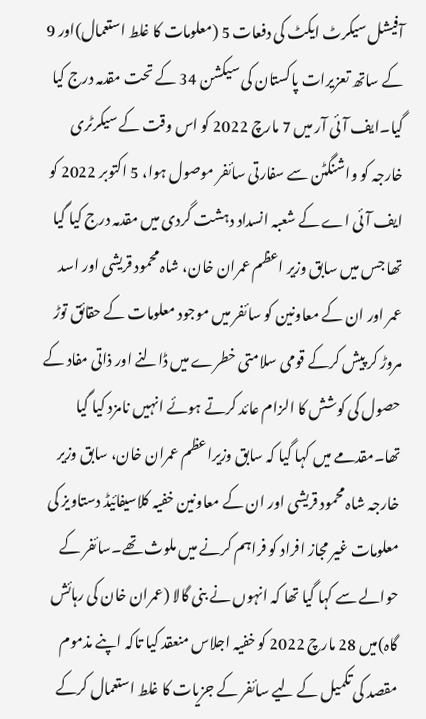آفیشل سیکرٹ ایکٹ کی دفعات 5 (معلومات کا غلط استعمال)اور 9 کے ساتھ تعزیرات پاکستان کی سیکشن 34 کے تحت مقدمہ درج کیا گیا۔ایف آئی آر میں 7 مارچ 2022 کو اس وقت کے سیکرٹری خارجہ کو واشنگٹن سے سفارتی سائفر موصول ہوا، 5 اکتوبر 2022 کو ایف آئی اے کے شعبہ انسداد دہشت گردی میں مقدمہ درج کیا گیا تھا جس میں سابق وزیر اعظم عمران خان، شاہ محمود قریشی اور اسد عمر اور ان کے معاونین کو سائفر میں موجود معلومات کے حقائق توڑ مروڑ کر پیش کرکے قومی سلامتی خطرے میں ڈالنے اور ذاتی مفاد کے حصول کی کوشش کا الزام عائد کرتے ہوئے انہیں نامزد کیا گیا تھا۔مقدمے میں کہا گیا کہ سابق وزیراعظم عمران خان، سابق وزیر خارجہ شاہ محمود قریشی اور ان کے معاونین خفیہ کلاسیفائیڈ دستاویز کی معلومات غیر مجاز افراد کو فراہم کرنے میں ملوث تھے۔سائفر کے حوالے سے کہا گیا تھا کہ انہوں نے بنی گالا (عمران خان کی رہائش گاہ)میں 28 مارچ 2022 کو خفیہ اجلاس منعقد کیا تاکہ اپنے مذموم مقصد کی تکمیل کے لیے سائفر کے جزیات کا غلط استعمال کرکے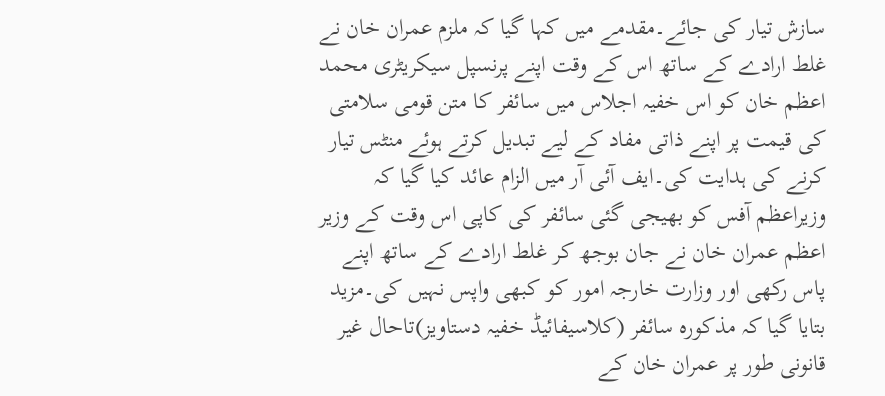سازش تیار کی جائے۔مقدمے میں کہا گیا کہ ملزم عمران خان نے غلط ارادے کے ساتھ اس کے وقت اپنے پرنسپل سیکریٹری محمد اعظم خان کو اس خفیہ اجلاس میں سائفر کا متن قومی سلامتی کی قیمت پر اپنے ذاتی مفاد کے لیے تبدیل کرتے ہوئے منٹس تیار کرنے کی ہدایت کی۔ایف آئی آر میں الزام عائد کیا گیا کہ وزیراعظم آفس کو بھیجی گئی سائفر کی کاپی اس وقت کے وزیر اعظم عمران خان نے جان بوجھ کر غلط ارادے کے ساتھ اپنے پاس رکھی اور وزارت خارجہ امور کو کبھی واپس نہیں کی۔مزید بتایا گیا کہ مذکورہ سائفر (کلاسیفائیڈ خفیہ دستاویز)تاحال غیر قانونی طور پر عمران خان کے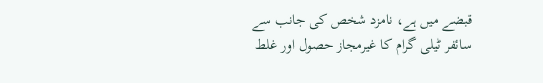قبضے میں ہے، نامزد شخص کی جانب سے سائفر ٹیلی گرام کا غیرمجاز حصول اور غلط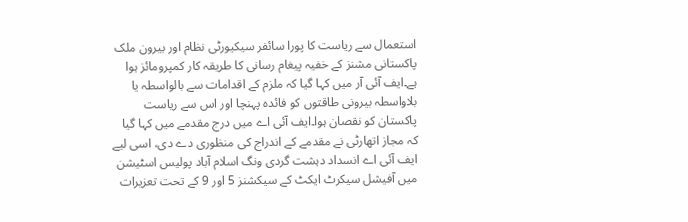استعمال سے ریاست کا پورا سائفر سیکیورٹی نظام اور بیرون ملک پاکستانی مشنز کے خفیہ پیغام رسانی کا طریقہ کار کمپرومائز ہوا ہے۔ایف آئی آر میں کہا گیا کہ ملزم کے اقدامات سے بالواسطہ یا بلاواسطہ بیرونی طاقتوں کو فائدہ پہنچا اور اس سے ریاست پاکستان کو نقصان ہوا۔ایف آئی اے میں درج مقدمے میں کہا گیا کہ مجاز اتھارٹی نے مقدمے کے اندراج کی منظوری دے دی، اسی لیے ایف آئی اے انسداد دہشت گردی ونگ اسلام آباد پولیس اسٹیشن میں آفیشل سیکرٹ ایکٹ کے سیکشنز 5 اور 9 کے تحت تعزیرات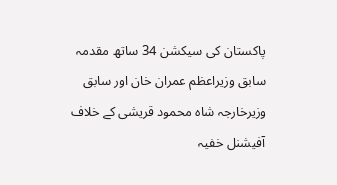پاکستان کی سیکشن 34 ساتھ مقدمہ سابق وزیراعظم عمران خان اور سابق وزیرخارجہ شاہ محمود قریشی کے خلاف آفیشنل خفیہ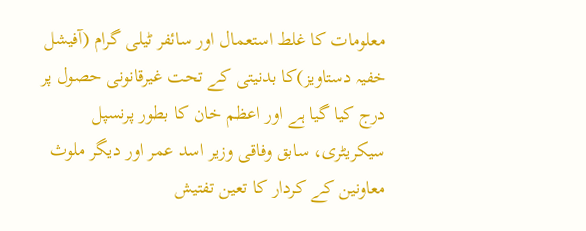معلومات کا غلط استعمال اور سائفر ٹیلی گرام (آفیشل خفیہ دستاویز)کا بدنیتی کے تحت غیرقانونی حصول پر درج کیا گیا ہے اور اعظم خان کا بطور پرنسپل سیکریٹری، سابق وفاقی وزیر اسد عمر اور دیگر ملوث معاونین کے کردار کا تعین تفتیش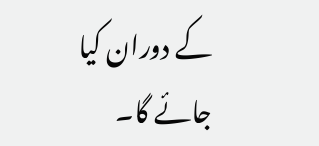کے دوران کیا جائے گا۔